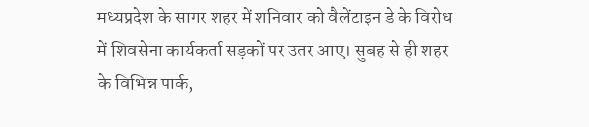मध्यप्रदेश के सागर शहर में शनिवार को वैलेंटाइन डे के विरोध में शिवसेना कार्यकर्ता सड़कों पर उतर आए। सुबह से ही शहर के विभिन्न पार्क,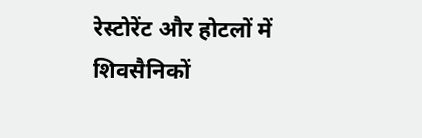रेस्टोरेंट और होटलों में शिवसैनिकों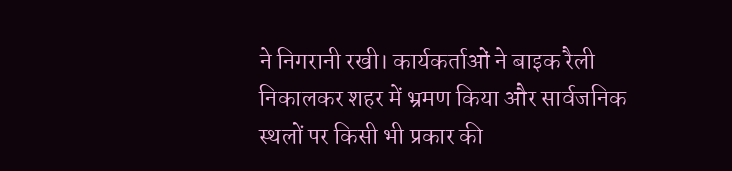ने निगरानी रखी। कार्यकर्ताओं ने बाइक रैली निकालकर शहर में भ्रमण किया और सार्वजनिक स्थलों पर किसी भी प्रकार की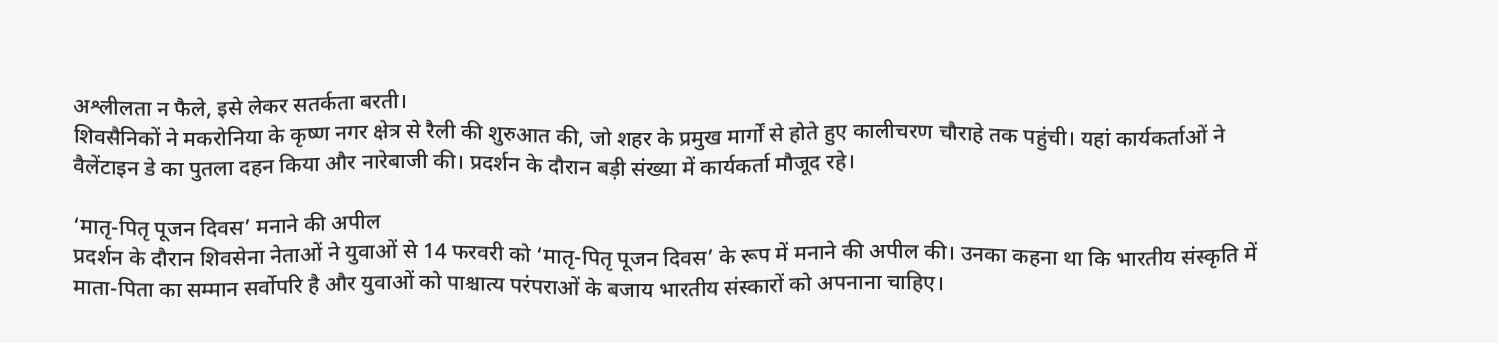अश्लीलता न फैले, इसे लेकर सतर्कता बरती।
शिवसैनिकों ने मकरोनिया के कृष्ण नगर क्षेत्र से रैली की शुरुआत की, जो शहर के प्रमुख मार्गों से होते हुए कालीचरण चौराहे तक पहुंची। यहां कार्यकर्ताओं ने वैलेंटाइन डे का पुतला दहन किया और नारेबाजी की। प्रदर्शन के दौरान बड़ी संख्या में कार्यकर्ता मौजूद रहे।

‘मातृ-पितृ पूजन दिवस’ मनाने की अपील
प्रदर्शन के दौरान शिवसेना नेताओं ने युवाओं से 14 फरवरी को ‘मातृ-पितृ पूजन दिवस’ के रूप में मनाने की अपील की। उनका कहना था कि भारतीय संस्कृति में माता-पिता का सम्मान सर्वोपरि है और युवाओं को पाश्चात्य परंपराओं के बजाय भारतीय संस्कारों को अपनाना चाहिए।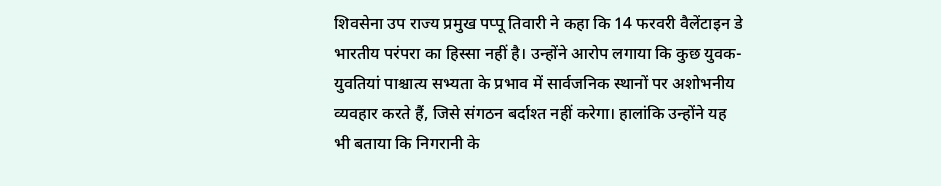शिवसेना उप राज्य प्रमुख पप्पू तिवारी ने कहा कि 14 फरवरी वैलेंटाइन डे भारतीय परंपरा का हिस्सा नहीं है। उन्होंने आरोप लगाया कि कुछ युवक-युवतियां पाश्चात्य सभ्यता के प्रभाव में सार्वजनिक स्थानों पर अशोभनीय व्यवहार करते हैं, जिसे संगठन बर्दाश्त नहीं करेगा। हालांकि उन्होंने यह भी बताया कि निगरानी के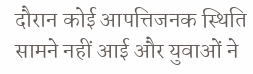दौरान कोई आपत्तिजनक स्थिति सामने नहीं आई और युवाओं ने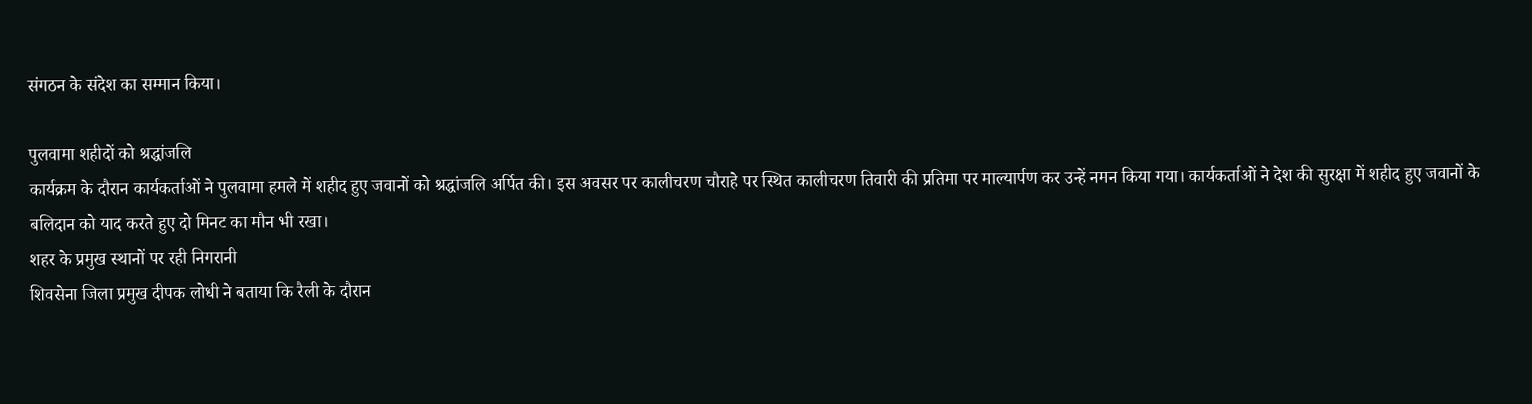संगठन के संदेश का सम्मान किया।

पुलवामा शहीदों को श्रद्धांजलि
कार्यक्रम के दौरान कार्यकर्ताओं ने पुलवामा हमले में शहीद हुए जवानों को श्रद्धांजलि अर्पित की। इस अवसर पर कालीचरण चौराहे पर स्थित कालीचरण तिवारी की प्रतिमा पर माल्यार्पण कर उन्हें नमन किया गया। कार्यकर्ताओं ने देश की सुरक्षा में शहीद हुए जवानों के बलिदान को याद करते हुए दो मिनट का मौन भी रखा।
शहर के प्रमुख स्थानों पर रही निगरानी
शिवसेना जिला प्रमुख दीपक लोधी ने बताया कि रैली के दौरान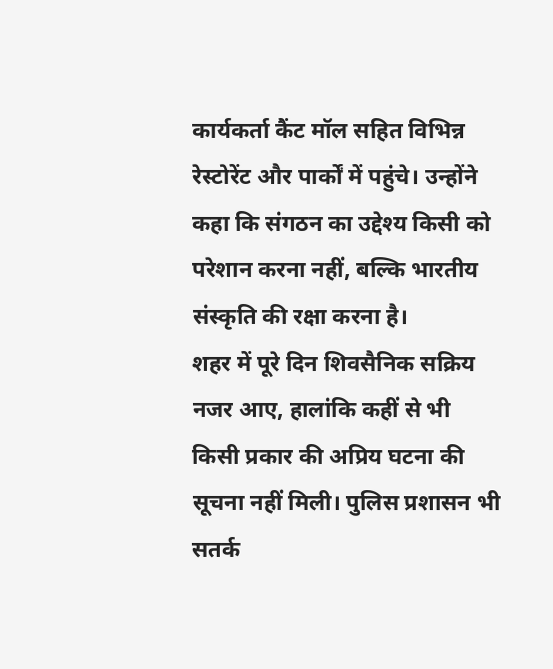कार्यकर्ता कैंट मॉल सहित विभिन्न रेस्टोरेंट और पार्कों में पहुंचे। उन्होंने कहा कि संगठन का उद्देश्य किसी को परेशान करना नहीं, बल्कि भारतीय संस्कृति की रक्षा करना है।
शहर में पूरे दिन शिवसैनिक सक्रिय नजर आए, हालांकि कहीं से भी किसी प्रकार की अप्रिय घटना की सूचना नहीं मिली। पुलिस प्रशासन भी सतर्क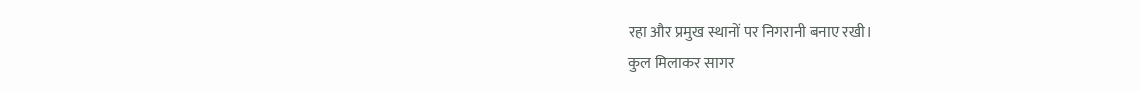रहा और प्रमुख स्थानों पर निगरानी बनाए रखी।
कुल मिलाकर सागर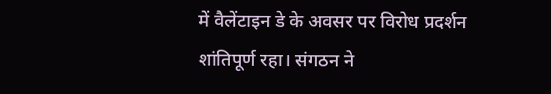में वैलेंटाइन डे के अवसर पर विरोध प्रदर्शन शांतिपूर्ण रहा। संगठन ने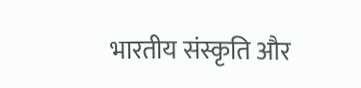भारतीय संस्कृति और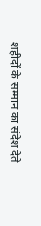शहीदों के सम्मान का संदेश देते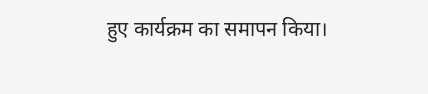हुए कार्यक्रम का समापन किया।